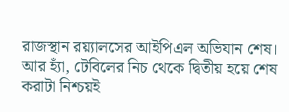রাজস্থান রয়্যালসের আইপিএল অভিযান শেষ। আর হ্যাঁ, টেবিলের নিচ থেকে দ্বিতীয় হয়ে শেষ করাটা নিশ্চয়ই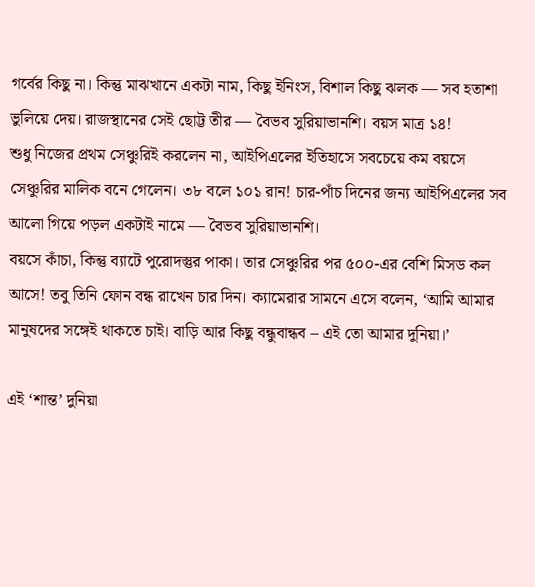গর্বের কিছু না। কিন্তু মাঝখানে একটা নাম, কিছু ইনিংস, বিশাল কিছু ঝলক — সব হতাশা ভুলিয়ে দেয়। রাজস্থানের সেই ছোট্ট তীর — বৈভব সুরিয়াভানশি। বয়স মাত্র ১৪!
শুধু নিজের প্রথম সেঞ্চুরিই করলেন না, আইপিএলের ইতিহাসে সবচেয়ে কম বয়সে সেঞ্চুরির মালিক বনে গেলেন। ৩৮ বলে ১০১ রান! চার-পাঁচ দিনের জন্য আইপিএলের সব আলো গিয়ে পড়ল একটাই নামে — বৈভব সুরিয়াভানশি।
বয়সে কাঁচা, কিন্তু ব্যাটে পুরোদস্তুর পাকা। তার সেঞ্চুরির পর ৫০০-এর বেশি মিসড কল আসে! তবু তিনি ফোন বন্ধ রাখেন চার দিন। ক্যামেরার সামনে এসে বলেন, ‘আমি আমার মানুষদের সঙ্গেই থাকতে চাই। বাড়ি আর কিছু বন্ধুবান্ধব – এই তো আমার দুনিয়া।’

এই ‘শান্ত’ দুনিয়া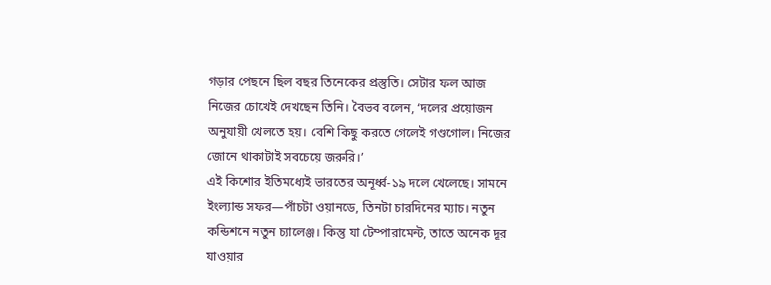গড়ার পেছনে ছিল বছর তিনেকের প্রস্তুতি। সেটার ফল আজ নিজের চোখেই দেখছেন তিনি। বৈভব বলেন, ‘দলের প্রয়োজন অনুযায়ী খেলতে হয়। বেশি কিছু করতে গেলেই গণ্ডগোল। নিজের জোনে থাকাটাই সবচেয়ে জরুরি।’
এই কিশোর ইতিমধ্যেই ভারতের অনূর্ধ্ব-১৯ দলে খেলেছে। সামনে ইংল্যান্ড সফর—পাঁচটা ওয়ানডে, তিনটা চারদিনের ম্যাচ। নতুন কন্ডিশনে নতুন চ্যালেঞ্জ। কিন্তু যা টেম্পারামেন্ট, তাতে অনেক দূর যাওয়ার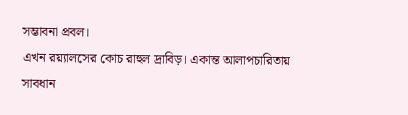সম্ভাবনা প্রবল।
এখন রয়্যালসের কোচ রাহুল দ্রাবিড়। একান্ত আলাপচারিতায় সাবধান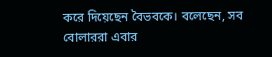করে দিয়েছেন বৈভবকে। বলেছেন, সব বোলাররা এবার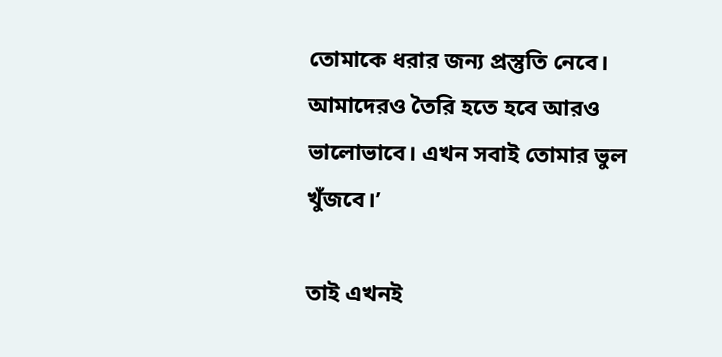তোমাকে ধরার জন্য প্রস্তুতি নেবে। আমাদেরও তৈরি হতে হবে আরও ভালোভাবে। এখন সবাই তোমার ভুল খুঁজবে।’

তাই এখনই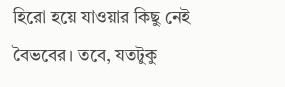হিরো হয়ে যাওয়ার কিছু নেই বৈভবের। তবে, যতটুকু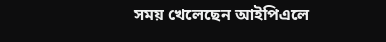সময় খেলেছেন আইপিএলে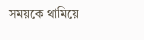সময়কে থামিয়ে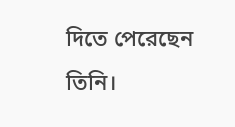দিতে পেরেছেন তিনি।